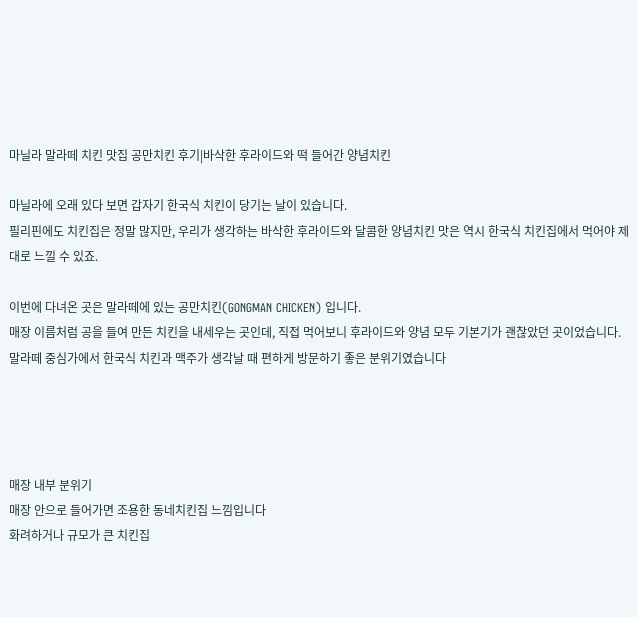마닐라 말라떼 치킨 맛집 공만치킨 후기|바삭한 후라이드와 떡 들어간 양념치킨

마닐라에 오래 있다 보면 갑자기 한국식 치킨이 당기는 날이 있습니다.
필리핀에도 치킨집은 정말 많지만, 우리가 생각하는 바삭한 후라이드와 달콤한 양념치킨 맛은 역시 한국식 치킨집에서 먹어야 제대로 느낄 수 있죠.

이번에 다녀온 곳은 말라떼에 있는 공만치킨(GONGMAN CHICKEN) 입니다.
매장 이름처럼 공을 들여 만든 치킨을 내세우는 곳인데, 직접 먹어보니 후라이드와 양념 모두 기본기가 괜찮았던 곳이었습니다.
말라떼 중심가에서 한국식 치킨과 맥주가 생각날 때 편하게 방문하기 좋은 분위기였습니다




매장 내부 분위기
매장 안으로 들어가면 조용한 동네치킨집 느낌입니다
화려하거나 규모가 큰 치킨집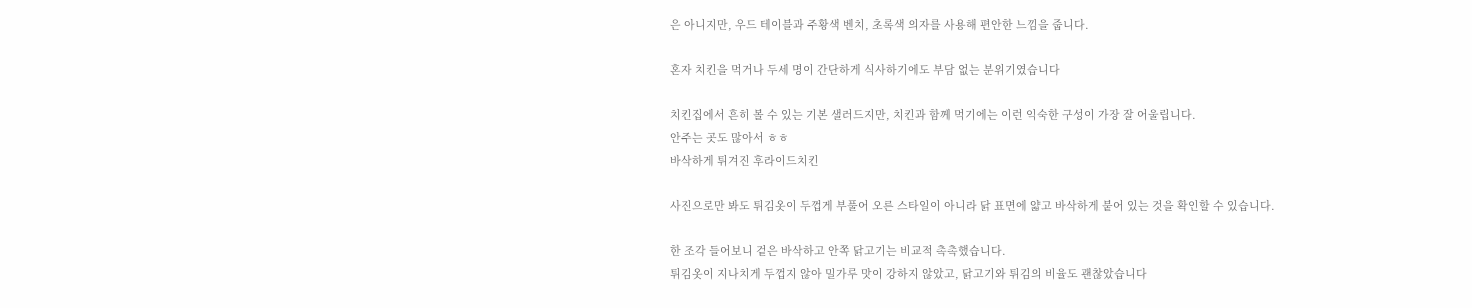은 아니지만, 우드 테이블과 주황색 벤치, 초록색 의자를 사용해 편안한 느낌을 줍니다.

혼자 치킨을 먹거나 두세 명이 간단하게 식사하기에도 부담 없는 분위기였습니다

치킨집에서 흔히 볼 수 있는 기본 샐러드지만, 치킨과 함께 먹기에는 이런 익숙한 구성이 가장 잘 어울립니다.
안주는 곳도 많아서 ㅎㅎ
바삭하게 튀겨진 후라이드치킨

사진으로만 봐도 튀김옷이 두껍게 부풀어 오른 스타일이 아니라 닭 표면에 얇고 바삭하게 붙어 있는 것을 확인할 수 있습니다.

한 조각 들어보니 겉은 바삭하고 안쪽 닭고기는 비교적 촉촉했습니다.
튀김옷이 지나치게 두껍지 않아 밀가루 맛이 강하지 않았고, 닭고기와 튀김의 비율도 괜찮았습니다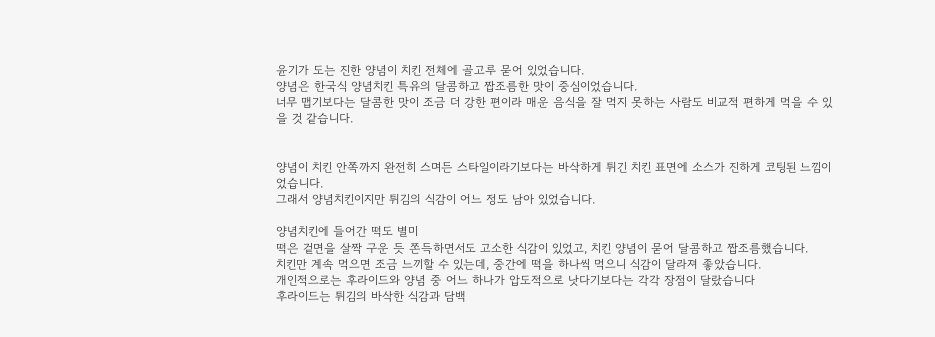윤기가 도는 진한 양념이 치킨 전체에 골고루 묻어 있었습니다.
양념은 한국식 양념치킨 특유의 달콤하고 짭조름한 맛이 중심이었습니다.
너무 맵기보다는 달콤한 맛이 조금 더 강한 편이라 매운 음식을 잘 먹지 못하는 사람도 비교적 편하게 먹을 수 있을 것 같습니다.


양념이 치킨 안쪽까지 완전히 스며든 스타일이라기보다는 바삭하게 튀긴 치킨 표면에 소스가 진하게 코팅된 느낌이었습니다.
그래서 양념치킨이지만 튀김의 식감이 어느 정도 남아 있었습니다.

양념치킨에 들어간 떡도 별미
떡은 겉면을 살짝 구운 듯 쫀득하면서도 고소한 식감이 있었고, 치킨 양념이 묻어 달콤하고 짭조름했습니다.
치킨만 계속 먹으면 조금 느끼할 수 있는데, 중간에 떡을 하나씩 먹으니 식감이 달라져 좋았습니다.
개인적으로는 후라이드와 양념 중 어느 하나가 압도적으로 낫다기보다는 각각 장점이 달랐습니다
후라이드는 튀김의 바삭한 식감과 담백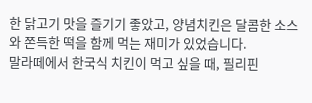한 닭고기 맛을 즐기기 좋았고, 양념치킨은 달콤한 소스와 쫀득한 떡을 함께 먹는 재미가 있었습니다.
말라떼에서 한국식 치킨이 먹고 싶을 때, 필리핀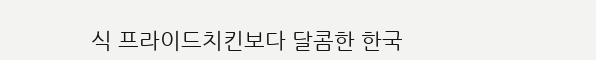식 프라이드치킨보다 달콤한 한국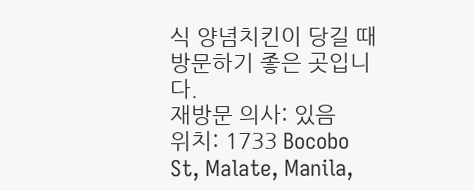식 양념치킨이 당길 때 방문하기 좋은 곳입니다.
재방문 의사: 있음
위치: 1733 Bocobo St, Malate, Manila,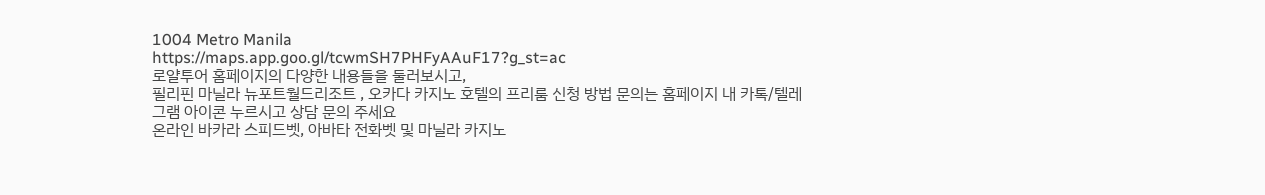1004 Metro Manila
https://maps.app.goo.gl/tcwmSH7PHFyAAuF17?g_st=ac
로얄투어 홈페이지의 다양한 내용들을 둘러보시고,
필리핀 마닐라 뉴포트월드리조트 , 오카다 카지노 호텔의 프리룸 신청 방법 문의는 홈페이지 내 카톡/텔레그램 아이콘 누르시고 상담 문의 주세요
온라인 바카라 스피드벳, 아바타 전화벳 및 마닐라 카지노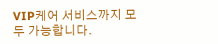VIP케어 서비스까지 모두 가능합니다.